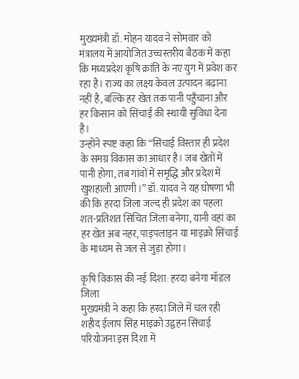मुख्यमंत्री डॉ. मोहन यादव ने सोमवार को मंत्रालय में आयोजित उच्चस्तरीय बैठक में कहा कि मध्यप्रदेश कृषि क्रांति के नए युग में प्रवेश कर रहा है। राज्य का लक्ष्य केवल उत्पादन बढ़ाना नहीं है, बल्कि हर खेत तक पानी पहुँचाना और हर किसान को सिंचाई की स्थायी सुविधा देना है।
उन्होंने स्पष्ट कहा कि “सिंचाई विस्तार ही प्रदेश के समग्र विकास का आधार है। जब खेतों में पानी होगा, तब गांवों में समृद्धि और प्रदेश में खुशहाली आएगी।” डॉ. यादव ने यह घोषणा भी की कि हरदा जिला जल्द ही प्रदेश का पहला शत-प्रतिशत सिंचित जिला बनेगा, यानी वहां का हर खेत अब नहर, पाइपलाइन या माइक्रो सिंचाई के माध्यम से जल से जुड़ा होगा।

कृषि विकास की नई दिशा: हरदा बनेगा मॉडल जिला
मुख्यमंत्री ने कहा कि हरदा जिले में चल रही शहीद ईलाप सिंह माइक्रो उद्वहन सिंचाई परियोजना इस दिशा में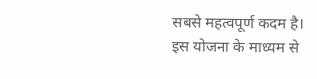सबसे महत्वपूर्ण कदम है।
इस योजना के माध्यम से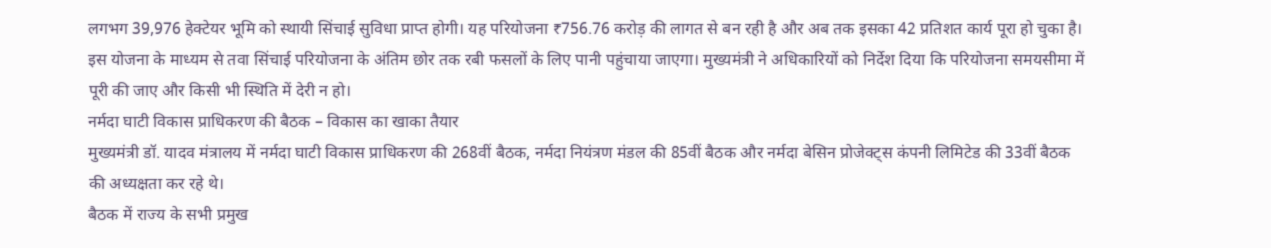लगभग 39,976 हेक्टेयर भूमि को स्थायी सिंचाई सुविधा प्राप्त होगी। यह परियोजना ₹756.76 करोड़ की लागत से बन रही है और अब तक इसका 42 प्रतिशत कार्य पूरा हो चुका है।
इस योजना के माध्यम से तवा सिंचाई परियोजना के अंतिम छोर तक रबी फसलों के लिए पानी पहुंचाया जाएगा। मुख्यमंत्री ने अधिकारियों को निर्देश दिया कि परियोजना समयसीमा में पूरी की जाए और किसी भी स्थिति में देरी न हो।
नर्मदा घाटी विकास प्राधिकरण की बैठक – विकास का खाका तैयार
मुख्यमंत्री डॉ. यादव मंत्रालय में नर्मदा घाटी विकास प्राधिकरण की 268वीं बैठक, नर्मदा नियंत्रण मंडल की 85वीं बैठक और नर्मदा बेसिन प्रोजेक्ट्स कंपनी लिमिटेड की 33वीं बैठक की अध्यक्षता कर रहे थे।
बैठक में राज्य के सभी प्रमुख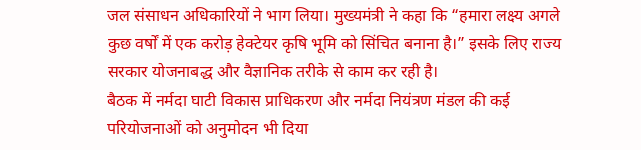जल संसाधन अधिकारियों ने भाग लिया। मुख्यमंत्री ने कहा कि “हमारा लक्ष्य अगले कुछ वर्षों में एक करोड़ हेक्टेयर कृषि भूमि को सिंचित बनाना है।” इसके लिए राज्य सरकार योजनाबद्ध और वैज्ञानिक तरीके से काम कर रही है।
बैठक में नर्मदा घाटी विकास प्राधिकरण और नर्मदा नियंत्रण मंडल की कई परियोजनाओं को अनुमोदन भी दिया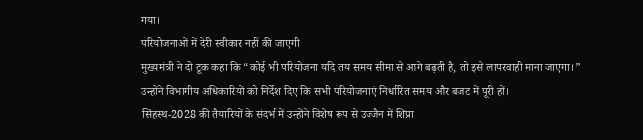गया।
परियोजनाओं में देरी स्वीकार नहीं की जाएगी
मुख्यमंत्री ने दो टूक कहा कि “कोई भी परियोजना यदि तय समय सीमा से आगे बढ़ती है, तो इसे लापरवाही माना जाएगा।” उन्होंने विभागीय अधिकारियों को निर्देश दिए कि सभी परियोजनाएं निर्धारित समय और बजट में पूरी हों।
सिंहस्थ-2028 की तैयारियों के संदर्भ में उन्होंने विशेष रूप से उज्जैन में शिप्रा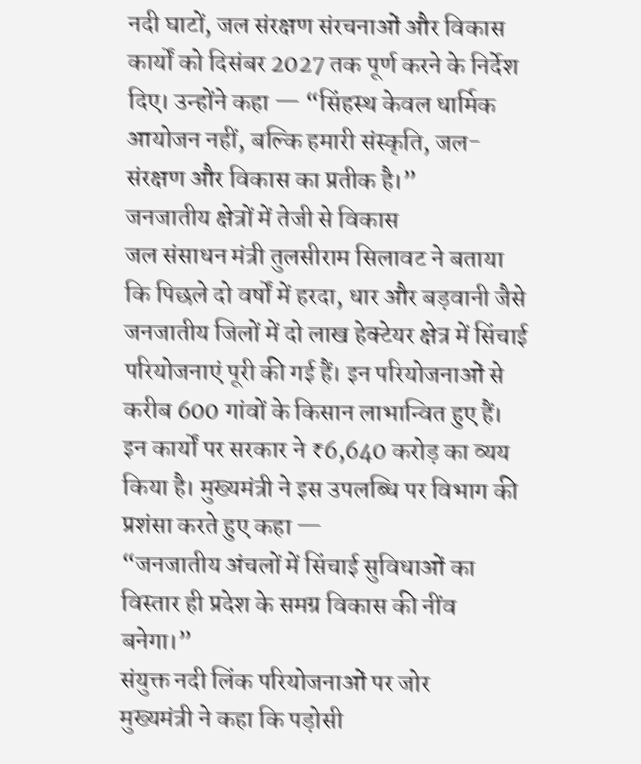नदी घाटों, जल संरक्षण संरचनाओं और विकास कार्यों को दिसंबर 2027 तक पूर्ण करने के निर्देश दिए। उन्होंने कहा — “सिंहस्थ केवल धार्मिक आयोजन नहीं, बल्कि हमारी संस्कृति, जल-संरक्षण और विकास का प्रतीक है।”
जनजातीय क्षेत्रों में तेजी से विकास
जल संसाधन मंत्री तुलसीराम सिलावट ने बताया कि पिछले दो वर्षों में हरदा, धार और बड़वानी जैसे जनजातीय जिलों में दो लाख हेक्टेयर क्षेत्र में सिंचाई परियोजनाएं पूरी की गई हैं। इन परियोजनाओं से करीब 600 गांवों के किसान लाभान्वित हुए हैं।
इन कार्यों पर सरकार ने ₹6,640 करोड़ का व्यय किया है। मुख्यमंत्री ने इस उपलब्धि पर विभाग की प्रशंसा करते हुए कहा —
“जनजातीय अंचलों में सिंचाई सुविधाओं का विस्तार ही प्रदेश के समग्र विकास की नींव बनेगा।”
संयुक्त नदी लिंक परियोजनाओं पर जोर
मुख्यमंत्री ने कहा कि पड़ोसी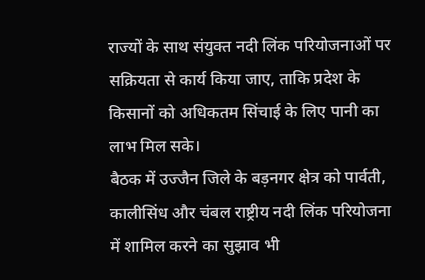राज्यों के साथ संयुक्त नदी लिंक परियोजनाओं पर सक्रियता से कार्य किया जाए, ताकि प्रदेश के किसानों को अधिकतम सिंचाई के लिए पानी का लाभ मिल सके।
बैठक में उज्जैन जिले के बड़नगर क्षेत्र को पार्वती, कालीसिंध और चंबल राष्ट्रीय नदी लिंक परियोजना में शामिल करने का सुझाव भी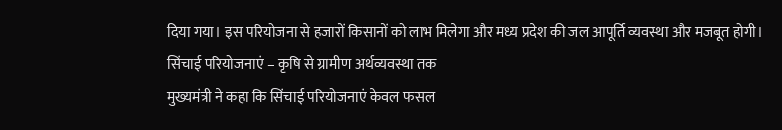दिया गया। इस परियोजना से हजारों किसानों को लाभ मिलेगा और मध्य प्रदेश की जल आपूर्ति व्यवस्था और मजबूत होगी।
सिंचाई परियोजनाएं – कृषि से ग्रामीण अर्थव्यवस्था तक
मुख्यमंत्री ने कहा कि सिंचाई परियोजनाएं केवल फसल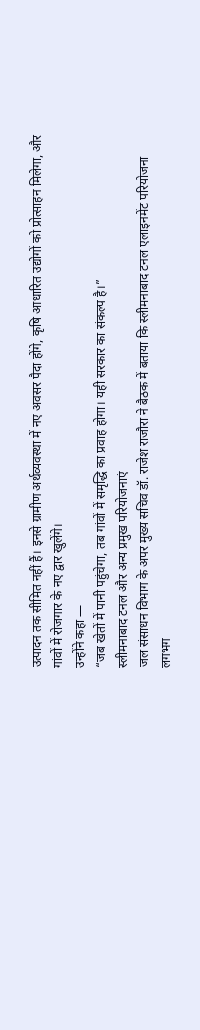उत्पादन तक सीमित नहीं हैं। इनसे ग्रामीण अर्थव्यवस्था में नए अवसर पैदा होंगे, कृषि आधारित उद्योगों को प्रोत्साहन मिलेगा, और गांवों में रोजगार के नए द्वार खुलेंगे।
उन्होंने कहा —
“जब खेतों में पानी पहुंचेगा, तब गांवों में समृद्धि का प्रवाह होगा। यही सरकार का संकल्प है।”
स्लीमनाबाद टनल और अन्य प्रमुख परियोजनाएं
जल संसाधन विभाग के अपर मुख्य सचिव डॉ. राजेश राजौरा ने बैठक में बताया कि स्लीमनाबाद टनल एलाइनमेंट परियोजना लगभग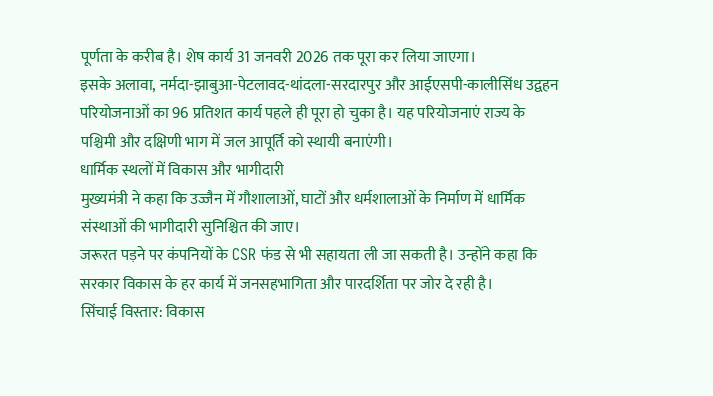पूर्णता के करीब है। शेष कार्य 31 जनवरी 2026 तक पूरा कर लिया जाएगा।
इसके अलावा, नर्मदा-झाबुआ-पेटलावद-थांदला-सरदारपुर और आईएसपी-कालीसिंध उद्वहन परियोजनाओं का 96 प्रतिशत कार्य पहले ही पूरा हो चुका है। यह परियोजनाएं राज्य के पश्चिमी और दक्षिणी भाग में जल आपूर्ति को स्थायी बनाएंगी।
धार्मिक स्थलों में विकास और भागीदारी
मुख्यमंत्री ने कहा कि उज्जैन में गौशालाओं, घाटों और धर्मशालाओं के निर्माण में धार्मिक संस्थाओं की भागीदारी सुनिश्चित की जाए।
जरूरत पड़ने पर कंपनियों के CSR फंड से भी सहायता ली जा सकती है। उन्होंने कहा कि सरकार विकास के हर कार्य में जनसहभागिता और पारदर्शिता पर जोर दे रही है।
सिंचाई विस्तार: विकास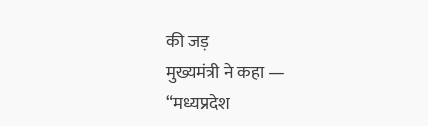की जड़
मुख्यमंत्री ने कहा —
“मध्यप्रदेश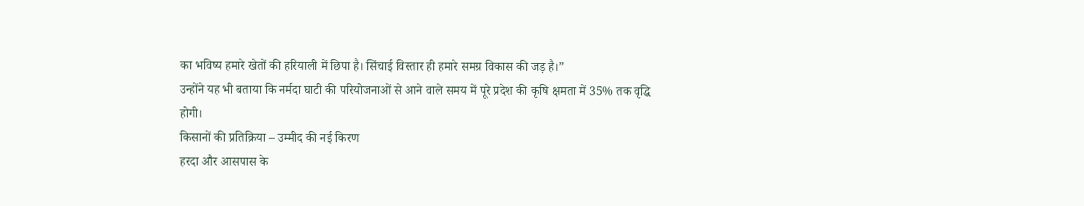का भविष्य हमारे खेतों की हरियाली में छिपा है। सिंचाई विस्तार ही हमारे समग्र विकास की जड़ है।”
उन्होंने यह भी बताया कि नर्मदा घाटी की परियोजनाओं से आने वाले समय में पूरे प्रदेश की कृषि क्षमता में 35% तक वृद्धि होगी।
किसानों की प्रतिक्रिया – उम्मीद की नई किरण
हरदा और आसपास के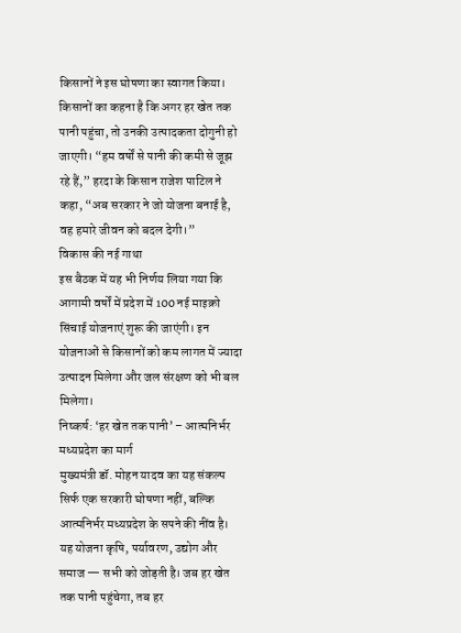किसानों ने इस घोषणा का स्वागत किया। किसानों का कहना है कि अगर हर खेत तक पानी पहुंचा, तो उनकी उत्पादकता दोगुनी हो जाएगी। “हम वर्षों से पानी की कमी से जूझ रहे हैं,” हरदा के किसान राजेश पाटिल ने कहा, “अब सरकार ने जो योजना बनाई है, वह हमारे जीवन को बदल देगी।”
विकास की नई गाथा
इस बैठक में यह भी निर्णय लिया गया कि आगामी वर्षों में प्रदेश में 100 नई माइक्रो सिंचाई योजनाएं शुरू की जाएंगी। इन योजनाओं से किसानों को कम लागत में ज्यादा उत्पादन मिलेगा और जल संरक्षण को भी बल मिलेगा।
निष्कर्ष: ‘हर खेत तक पानी’ – आत्मनिर्भर मध्यप्रदेश का मार्ग
मुख्यमंत्री डॉ. मोहन यादव का यह संकल्प सिर्फ एक सरकारी घोषणा नहीं, बल्कि आत्मनिर्भर मध्यप्रदेश के सपने की नींव है।
यह योजना कृषि, पर्यावरण, उद्योग और समाज — सभी को जोड़ती है। जब हर खेत तक पानी पहुंचेगा, तब हर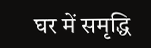घर में समृद्धि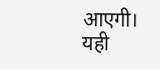आएगी।
यही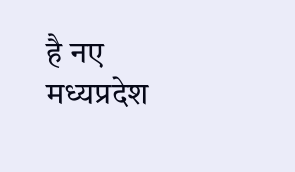है नए मध्यप्रदेश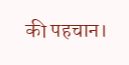की पहचान।